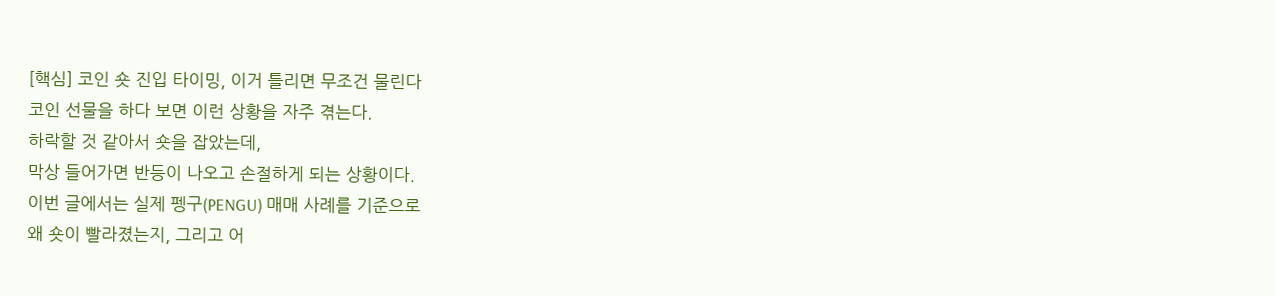[핵심] 코인 숏 진입 타이밍, 이거 틀리면 무조건 물린다
코인 선물을 하다 보면 이런 상황을 자주 겪는다.
하락할 것 같아서 숏을 잡았는데,
막상 들어가면 반등이 나오고 손절하게 되는 상황이다.
이번 글에서는 실제 펭구(PENGU) 매매 사례를 기준으로
왜 숏이 빨라졌는지, 그리고 어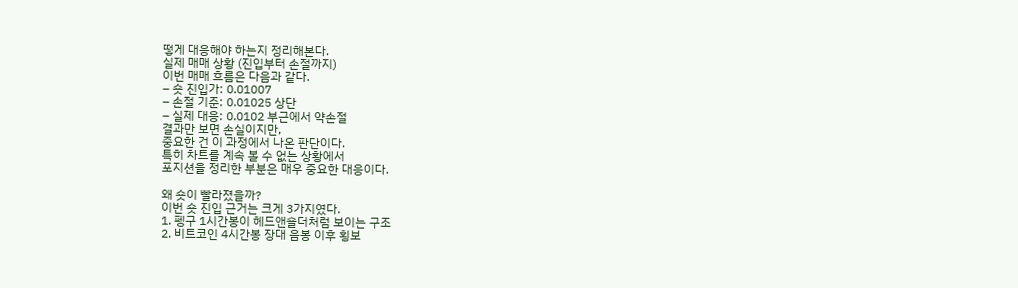떻게 대응해야 하는지 정리해본다.
실제 매매 상황 (진입부터 손절까지)
이번 매매 흐름은 다음과 같다.
– 숏 진입가: 0.01007
– 손절 기준: 0.01025 상단
– 실제 대응: 0.0102 부근에서 약손절
결과만 보면 손실이지만,
중요한 건 이 과정에서 나온 판단이다.
특히 차트를 계속 볼 수 없는 상황에서
포지션을 정리한 부분은 매우 중요한 대응이다.

왜 숏이 빨라졌을까?
이번 숏 진입 근거는 크게 3가지였다.
1. 펭구 1시간봉이 헤드앤숄더처럼 보이는 구조
2. 비트코인 4시간봉 장대 음봉 이후 횡보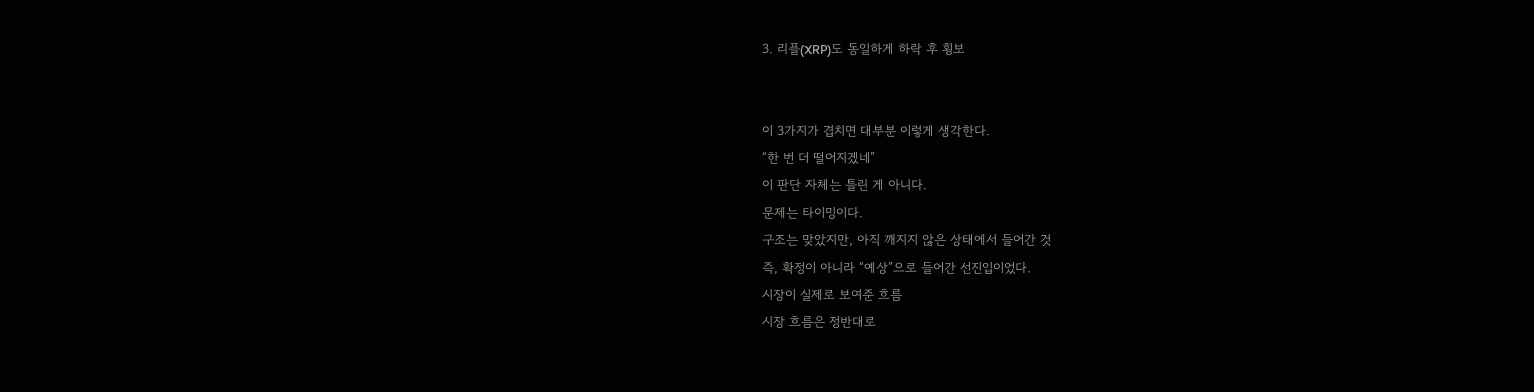3. 리플(XRP)도 동일하게 하락 후 횡보


이 3가지가 겹치면 대부분 이렇게 생각한다.
“한 번 더 떨어지겠네”
이 판단 자체는 틀린 게 아니다.
문제는 타이밍이다.
구조는 맞았지만, 아직 깨지지 않은 상태에서 들어간 것
즉, 확정이 아니라 “예상”으로 들어간 선진입이었다.
시장이 실제로 보여준 흐름
시장 흐름은 정반대로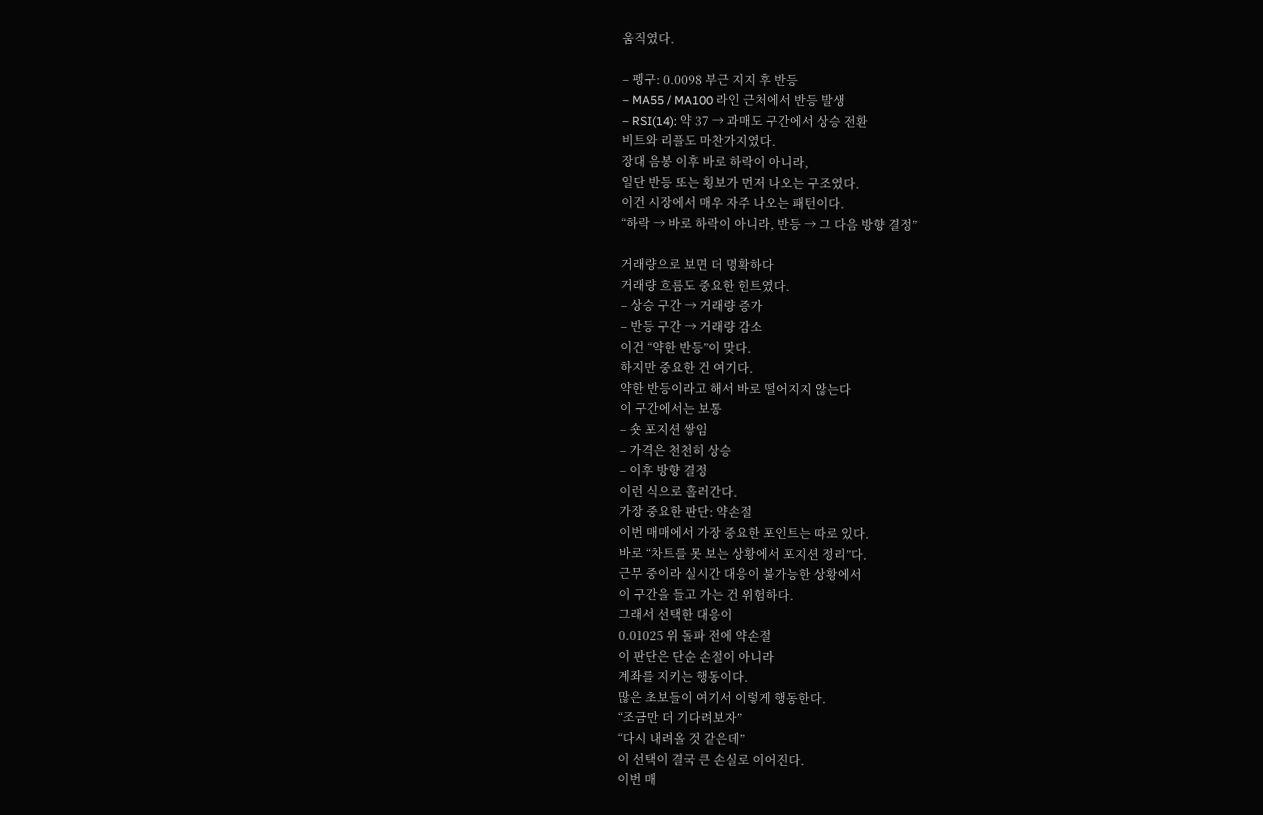움직였다.

– 펭구: 0.0098 부근 지지 후 반등
– MA55 / MA100 라인 근처에서 반등 발생
– RSI(14): 약 37 → 과매도 구간에서 상승 전환
비트와 리플도 마찬가지였다.
장대 음봉 이후 바로 하락이 아니라,
일단 반등 또는 횡보가 먼저 나오는 구조였다.
이건 시장에서 매우 자주 나오는 패턴이다.
“하락 → 바로 하락이 아니라, 반등 → 그 다음 방향 결정”

거래량으로 보면 더 명확하다
거래량 흐름도 중요한 힌트였다.
– 상승 구간 → 거래량 증가
– 반등 구간 → 거래량 감소
이건 “약한 반등”이 맞다.
하지만 중요한 건 여기다.
약한 반등이라고 해서 바로 떨어지지 않는다
이 구간에서는 보통
– 숏 포지션 쌓임
– 가격은 천천히 상승
– 이후 방향 결정
이런 식으로 흘러간다.
가장 중요한 판단: 약손절
이번 매매에서 가장 중요한 포인트는 따로 있다.
바로 “차트를 못 보는 상황에서 포지션 정리”다.
근무 중이라 실시간 대응이 불가능한 상황에서
이 구간을 들고 가는 건 위험하다.
그래서 선택한 대응이
0.01025 위 돌파 전에 약손절
이 판단은 단순 손절이 아니라
계좌를 지키는 행동이다.
많은 초보들이 여기서 이렇게 행동한다.
“조금만 더 기다려보자”
“다시 내려올 것 같은데”
이 선택이 결국 큰 손실로 이어진다.
이번 매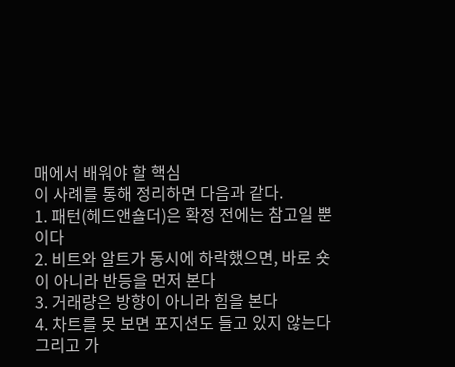매에서 배워야 할 핵심
이 사례를 통해 정리하면 다음과 같다.
1. 패턴(헤드앤숄더)은 확정 전에는 참고일 뿐이다
2. 비트와 알트가 동시에 하락했으면, 바로 숏이 아니라 반등을 먼저 본다
3. 거래량은 방향이 아니라 힘을 본다
4. 차트를 못 보면 포지션도 들고 있지 않는다
그리고 가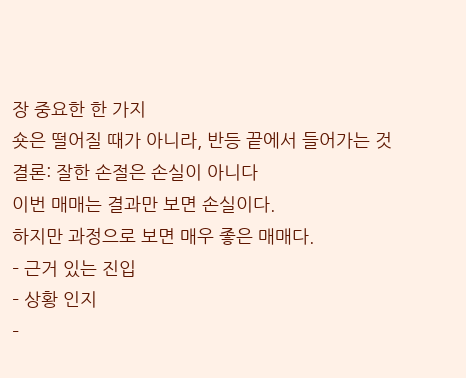장 중요한 한 가지
숏은 떨어질 때가 아니라, 반등 끝에서 들어가는 것
결론: 잘한 손절은 손실이 아니다
이번 매매는 결과만 보면 손실이다.
하지만 과정으로 보면 매우 좋은 매매다.
– 근거 있는 진입
– 상황 인지
–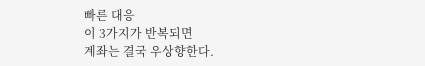빠른 대응
이 3가지가 반복되면
계좌는 결국 우상향한다.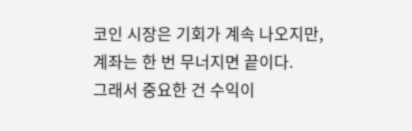코인 시장은 기회가 계속 나오지만,
계좌는 한 번 무너지면 끝이다.
그래서 중요한 건 수익이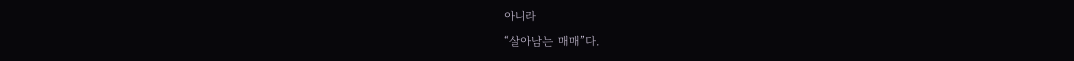아니라
“살아남는 매매”다.